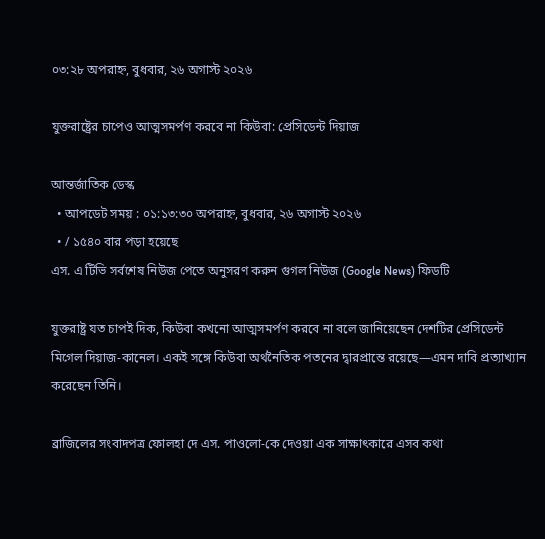০৩:২৮ অপরাহ্ন, বুধবার, ২৬ অগাস্ট ২০২৬

যুক্তরাষ্ট্রের চাপেও আত্মসমর্পণ করবে না কিউবা: প্রেসিডেন্ট দিয়াজ

আন্তর্জাতিক ডেস্ক
  • আপডেট সময় : ০১:১৩:৩০ অপরাহ্ন, বুধবার, ২৬ অগাস্ট ২০২৬
  • / ১৫৪০ বার পড়া হয়েছে
এস. এ টিভি সর্বশেষ নিউজ পেতে অনুসরণ করুন গুগল নিউজ (Google News) ফিডটি

যুক্তরাষ্ট্র যত চাপই দিক, কিউবা কখনো আত্মসমর্পণ করবে না বলে জানিয়েছেন দেশটির প্রেসিডেন্ট মিগেল দিয়াজ-কানেল। একই সঙ্গে কিউবা অর্থনৈতিক পতনের দ্বারপ্রান্তে রয়েছে—এমন দাবি প্রত্যাখ্যান করেছেন তিনি।

ব্রাজিলের সংবাদপত্র ফোলহা দে এস. পাওলো-কে দেওয়া এক সাক্ষাৎকারে এসব কথা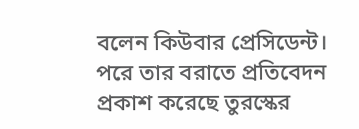বলেন কিউবার প্রেসিডেন্ট। পরে তার বরাতে প্রতিবেদন প্রকাশ করেছে তুরস্কের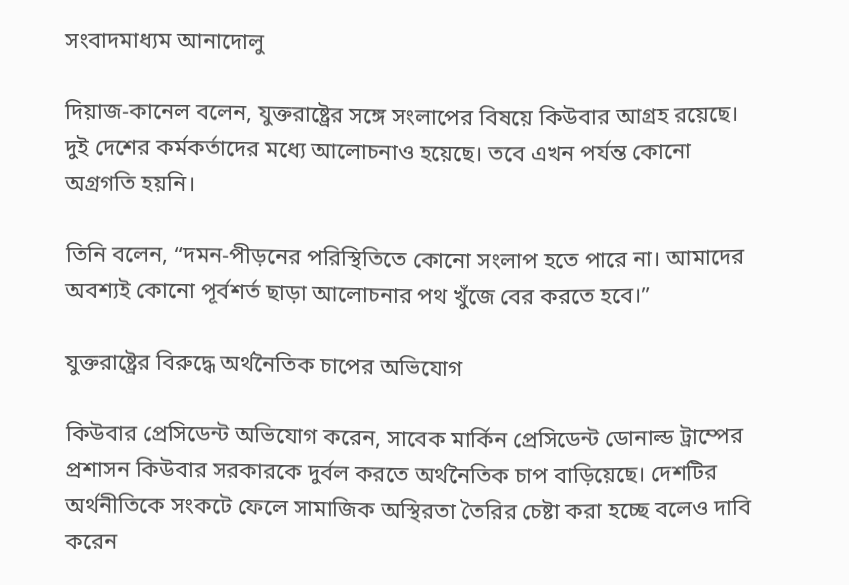সংবাদমাধ্যম আনাদোলু

দিয়াজ-কানেল বলেন, যুক্তরাষ্ট্রের সঙ্গে সংলাপের বিষয়ে কিউবার আগ্রহ রয়েছে। দুই দেশের কর্মকর্তাদের মধ্যে আলোচনাও হয়েছে। তবে এখন পর্যন্ত কোনো অগ্রগতি হয়নি।

তিনি বলেন, “দমন-পীড়নের পরিস্থিতিতে কোনো সংলাপ হতে পারে না। আমাদের অবশ্যই কোনো পূর্বশর্ত ছাড়া আলোচনার পথ খুঁজে বের করতে হবে।”

যুক্তরাষ্ট্রের বিরুদ্ধে অর্থনৈতিক চাপের অভিযোগ

কিউবার প্রেসিডেন্ট অভিযোগ করেন, সাবেক মার্কিন প্রেসিডেন্ট ডোনাল্ড ট্রাম্পের প্রশাসন কিউবার সরকারকে দুর্বল করতে অর্থনৈতিক চাপ বাড়িয়েছে। দেশটির অর্থনীতিকে সংকটে ফেলে সামাজিক অস্থিরতা তৈরির চেষ্টা করা হচ্ছে বলেও দাবি করেন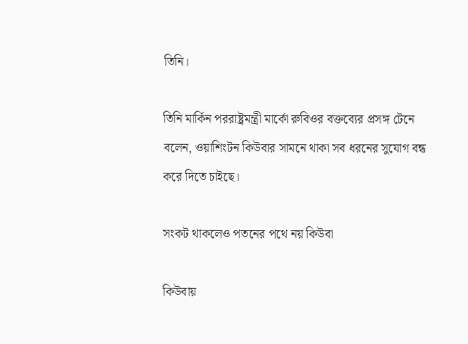তিনি।

তিনি মার্কিন পররাষ্ট্রমন্ত্রী মার্কো রুবিওর বক্তব্যের প্রসঙ্গ টেনে বলেন, ওয়াশিংটন কিউবার সামনে থাকা সব ধরনের সুযোগ বন্ধ করে দিতে চাইছে।

সংকট থাকলেও পতনের পথে নয় কিউবা

কিউবায়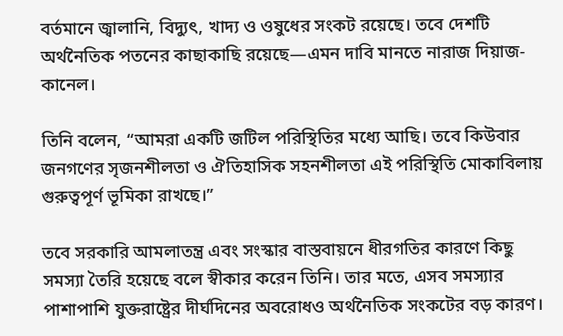বর্তমানে জ্বালানি, বিদ্যুৎ, খাদ্য ও ওষুধের সংকট রয়েছে। তবে দেশটি অর্থনৈতিক পতনের কাছাকাছি রয়েছে—এমন দাবি মানতে নারাজ দিয়াজ-কানেল।

তিনি বলেন, “আমরা একটি জটিল পরিস্থিতির মধ্যে আছি। তবে কিউবার জনগণের সৃজনশীলতা ও ঐতিহাসিক সহনশীলতা এই পরিস্থিতি মোকাবিলায় গুরুত্বপূর্ণ ভূমিকা রাখছে।”

তবে সরকারি আমলাতন্ত্র এবং সংস্কার বাস্তবায়নে ধীরগতির কারণে কিছু সমস্যা তৈরি হয়েছে বলে স্বীকার করেন তিনি। তার মতে, এসব সমস্যার পাশাপাশি যুক্তরাষ্ট্রের দীর্ঘদিনের অবরোধও অর্থনৈতিক সংকটের বড় কারণ।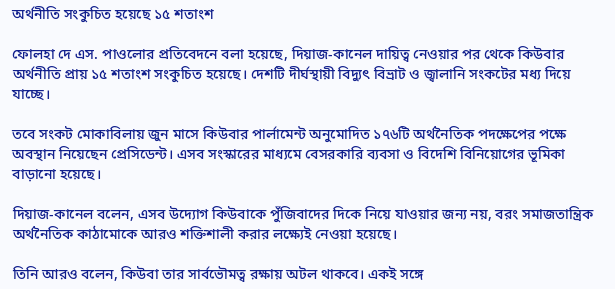অর্থনীতি সংকুচিত হয়েছে ১৫ শতাংশ

ফোলহা দে এস. পাওলোর প্রতিবেদনে বলা হয়েছে, দিয়াজ-কানেল দায়িত্ব নেওয়ার পর থেকে কিউবার অর্থনীতি প্রায় ১৫ শতাংশ সংকুচিত হয়েছে। দেশটি দীর্ঘস্থায়ী বিদ্যুৎ বিভ্রাট ও জ্বালানি সংকটের মধ্য দিয়ে যাচ্ছে।

তবে সংকট মোকাবিলায় জুন মাসে কিউবার পার্লামেন্ট অনুমোদিত ১৭৬টি অর্থনৈতিক পদক্ষেপের পক্ষে অবস্থান নিয়েছেন প্রেসিডেন্ট। এসব সংস্কারের মাধ্যমে বেসরকারি ব্যবসা ও বিদেশি বিনিয়োগের ভূমিকা বাড়ানো হয়েছে।

দিয়াজ-কানেল বলেন, এসব উদ্যোগ কিউবাকে পুঁজিবাদের দিকে নিয়ে যাওয়ার জন্য নয়, বরং সমাজতান্ত্রিক অর্থনৈতিক কাঠামোকে আরও শক্তিশালী করার লক্ষ্যেই নেওয়া হয়েছে।

তিনি আরও বলেন, কিউবা তার সার্বভৌমত্ব রক্ষায় অটল থাকবে। একই সঙ্গে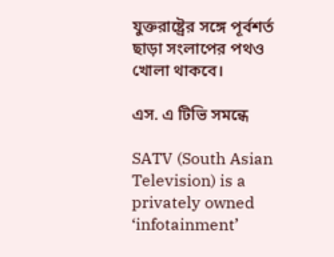যুক্তরাষ্ট্রের সঙ্গে পূর্বশর্ত ছাড়া সংলাপের পথও খোলা থাকবে।

এস. এ টিভি সমন্ধে

SATV (South Asian Television) is a privately owned ‘infotainment’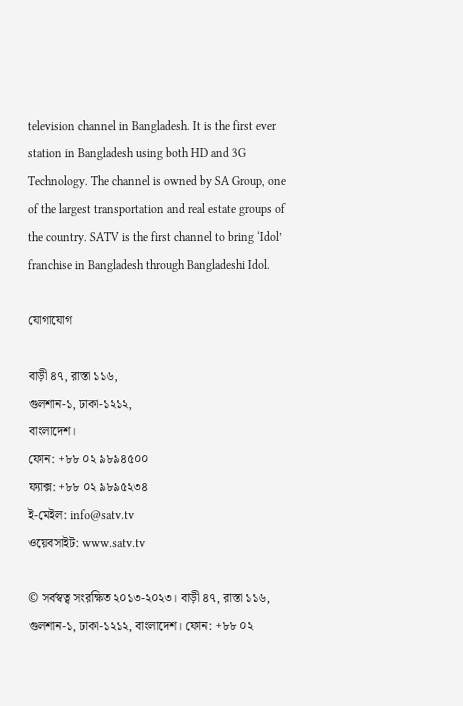television channel in Bangladesh. It is the first ever station in Bangladesh using both HD and 3G Technology. The channel is owned by SA Group, one of the largest transportation and real estate groups of the country. SATV is the first channel to bring ‘Idol’ franchise in Bangladesh through Bangladeshi Idol.

যোগাযোগ

বাড়ী ৪৭, রাস্তা ১১৬,
গুলশান-১, ঢাকা-১২১২,
বাংলাদেশ।
ফোন: +৮৮ ০২ ৯৮৯৪৫০০
ফ্যাক্স: +৮৮ ০২ ৯৮৯৫২৩৪
ই-মেইল: info@satv.tv
ওয়েবসাইট: www.satv.tv

© সর্বস্বত্ব সংরক্ষিত ২০১৩-২০২৩। বাড়ী ৪৭, রাস্তা ১১৬, গুলশান-১, ঢাকা-১২১২, বাংলাদেশ। ফোন: +৮৮ ০২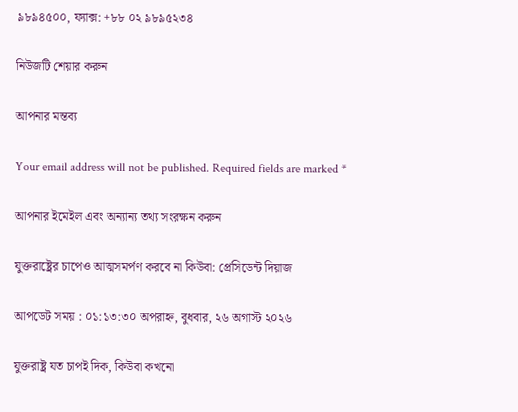৯৮৯৪৫০০, ফ্যাক্স: +৮৮ ০২ ৯৮৯৫২৩৪

নিউজটি শেয়ার করুন

আপনার মন্তব্য

Your email address will not be published. Required fields are marked *

আপনার ইমেইল এবং অন্যান্য তথ্য সংরক্ষন করুন

যুক্তরাষ্ট্রের চাপেও আত্মসমর্পণ করবে না কিউবা: প্রেসিডেন্ট দিয়াজ

আপডেট সময় : ০১:১৩:৩০ অপরাহ্ন, বুধবার, ২৬ অগাস্ট ২০২৬

যুক্তরাষ্ট্র যত চাপই দিক, কিউবা কখনো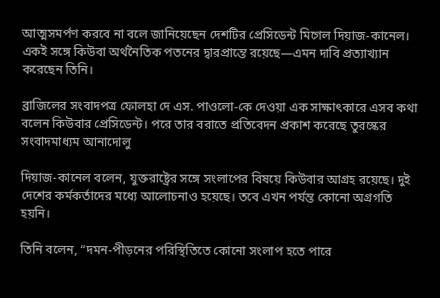আত্মসমর্পণ করবে না বলে জানিয়েছেন দেশটির প্রেসিডেন্ট মিগেল দিয়াজ-কানেল। একই সঙ্গে কিউবা অর্থনৈতিক পতনের দ্বারপ্রান্তে রয়েছে—এমন দাবি প্রত্যাখ্যান করেছেন তিনি।

ব্রাজিলের সংবাদপত্র ফোলহা দে এস. পাওলো-কে দেওয়া এক সাক্ষাৎকারে এসব কথা বলেন কিউবার প্রেসিডেন্ট। পরে তার বরাতে প্রতিবেদন প্রকাশ করেছে তুরস্কের সংবাদমাধ্যম আনাদোলু

দিয়াজ-কানেল বলেন, যুক্তরাষ্ট্রের সঙ্গে সংলাপের বিষয়ে কিউবার আগ্রহ রয়েছে। দুই দেশের কর্মকর্তাদের মধ্যে আলোচনাও হয়েছে। তবে এখন পর্যন্ত কোনো অগ্রগতি হয়নি।

তিনি বলেন, “দমন-পীড়নের পরিস্থিতিতে কোনো সংলাপ হতে পারে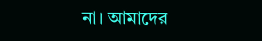না। আমাদের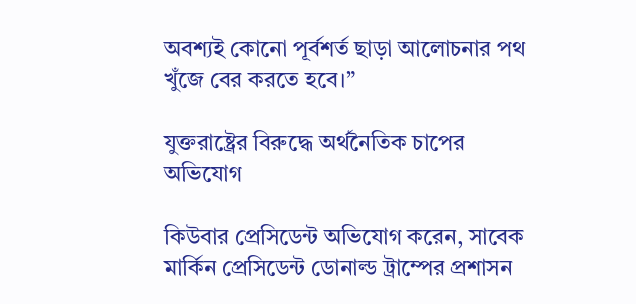অবশ্যই কোনো পূর্বশর্ত ছাড়া আলোচনার পথ খুঁজে বের করতে হবে।”

যুক্তরাষ্ট্রের বিরুদ্ধে অর্থনৈতিক চাপের অভিযোগ

কিউবার প্রেসিডেন্ট অভিযোগ করেন, সাবেক মার্কিন প্রেসিডেন্ট ডোনাল্ড ট্রাম্পের প্রশাসন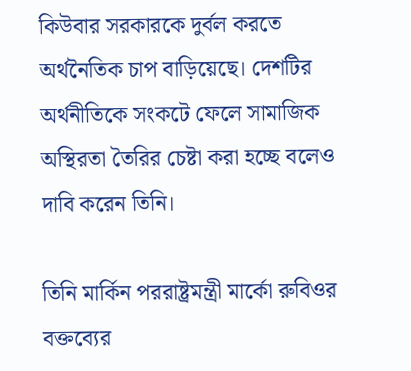কিউবার সরকারকে দুর্বল করতে অর্থনৈতিক চাপ বাড়িয়েছে। দেশটির অর্থনীতিকে সংকটে ফেলে সামাজিক অস্থিরতা তৈরির চেষ্টা করা হচ্ছে বলেও দাবি করেন তিনি।

তিনি মার্কিন পররাষ্ট্রমন্ত্রী মার্কো রুবিওর বক্তব্যের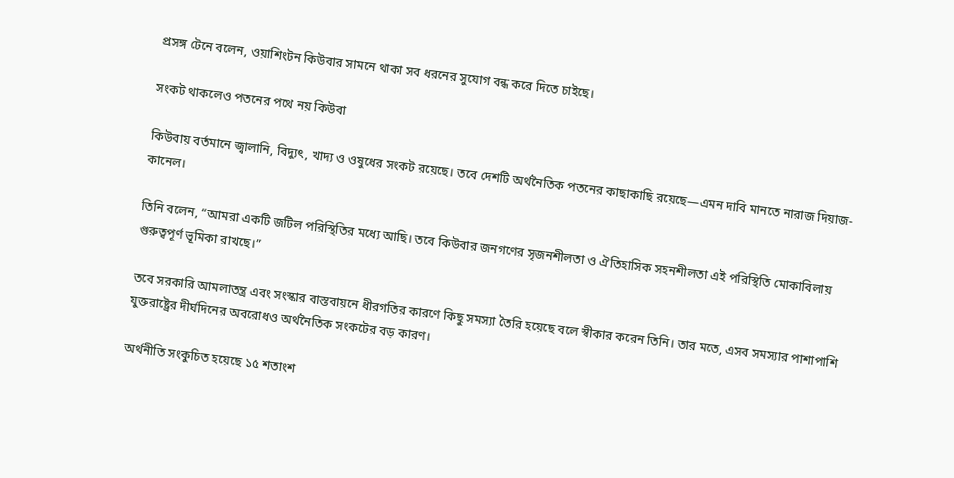প্রসঙ্গ টেনে বলেন, ওয়াশিংটন কিউবার সামনে থাকা সব ধরনের সুযোগ বন্ধ করে দিতে চাইছে।

সংকট থাকলেও পতনের পথে নয় কিউবা

কিউবায় বর্তমানে জ্বালানি, বিদ্যুৎ, খাদ্য ও ওষুধের সংকট রয়েছে। তবে দেশটি অর্থনৈতিক পতনের কাছাকাছি রয়েছে—এমন দাবি মানতে নারাজ দিয়াজ-কানেল।

তিনি বলেন, “আমরা একটি জটিল পরিস্থিতির মধ্যে আছি। তবে কিউবার জনগণের সৃজনশীলতা ও ঐতিহাসিক সহনশীলতা এই পরিস্থিতি মোকাবিলায় গুরুত্বপূর্ণ ভূমিকা রাখছে।”

তবে সরকারি আমলাতন্ত্র এবং সংস্কার বাস্তবায়নে ধীরগতির কারণে কিছু সমস্যা তৈরি হয়েছে বলে স্বীকার করেন তিনি। তার মতে, এসব সমস্যার পাশাপাশি যুক্তরাষ্ট্রের দীর্ঘদিনের অবরোধও অর্থনৈতিক সংকটের বড় কারণ।

অর্থনীতি সংকুচিত হয়েছে ১৫ শতাংশ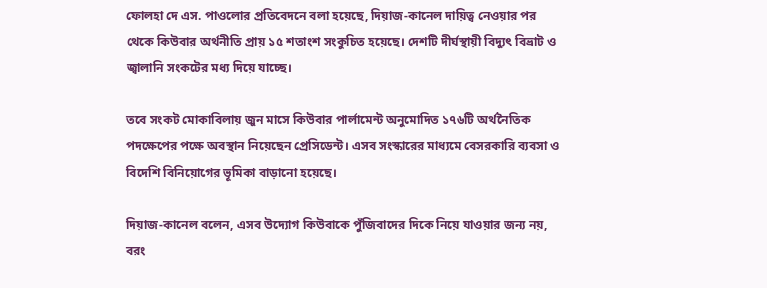ফোলহা দে এস. পাওলোর প্রতিবেদনে বলা হয়েছে, দিয়াজ-কানেল দায়িত্ব নেওয়ার পর থেকে কিউবার অর্থনীতি প্রায় ১৫ শতাংশ সংকুচিত হয়েছে। দেশটি দীর্ঘস্থায়ী বিদ্যুৎ বিভ্রাট ও জ্বালানি সংকটের মধ্য দিয়ে যাচ্ছে।

তবে সংকট মোকাবিলায় জুন মাসে কিউবার পার্লামেন্ট অনুমোদিত ১৭৬টি অর্থনৈতিক পদক্ষেপের পক্ষে অবস্থান নিয়েছেন প্রেসিডেন্ট। এসব সংস্কারের মাধ্যমে বেসরকারি ব্যবসা ও বিদেশি বিনিয়োগের ভূমিকা বাড়ানো হয়েছে।

দিয়াজ-কানেল বলেন, এসব উদ্যোগ কিউবাকে পুঁজিবাদের দিকে নিয়ে যাওয়ার জন্য নয়, বরং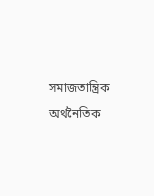সমাজতান্ত্রিক অর্থনৈতিক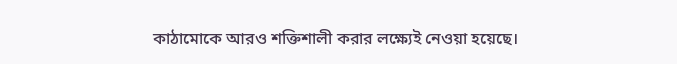কাঠামোকে আরও শক্তিশালী করার লক্ষ্যেই নেওয়া হয়েছে।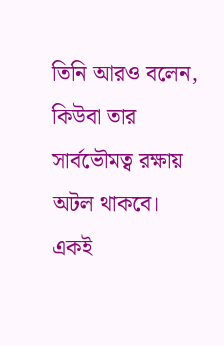তিনি আরও বলেন, কিউবা তার সার্বভৌমত্ব রক্ষায় অটল থাকবে। একই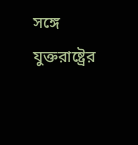সঙ্গে যুক্তরাষ্ট্রের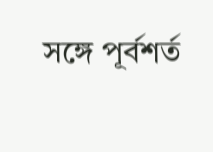সঙ্গে পূর্বশর্ত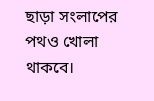ছাড়া সংলাপের পথও খোলা থাকবে।